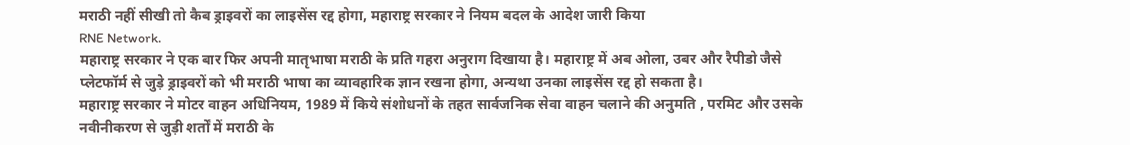मराठी नहीं सीखी तो कैब ड्राइवरों का लाइसेंस रद्द होगा, महाराष्ट्र सरकार ने नियम बदल के आदेश जारी किया
RNE Network.
महाराष्ट्र सरकार ने एक बार फिर अपनी मातृभाषा मराठी के प्रति गहरा अनुराग दिखाया है। महाराष्ट्र में अब ओला, उबर और रैपीडो जैसे प्लेटफॉर्म से जुड़े ड्राइवरों को भी मराठी भाषा का व्यावहारिक ज्ञान रखना होगा, अन्यथा उनका लाइसेंस रद्द हो सकता है।
महाराष्ट्र सरकार ने मोटर वाहन अधिनियम, 1989 में किये संशोधनों के तहत सार्वजनिक सेवा वाहन चलाने की अनुमति , परमिट और उसके नवीनीकरण से जुड़ी शर्तों में मराठी के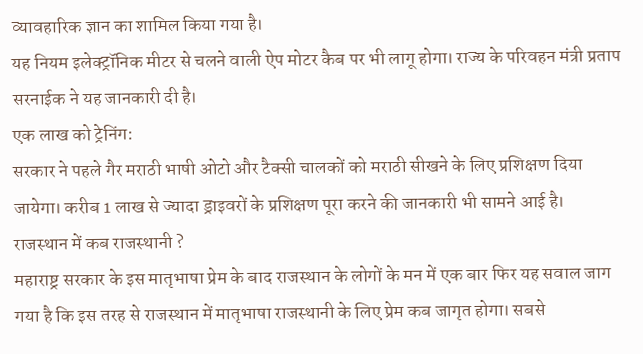व्यावहारिक ज्ञान का शामिल किया गया है।
यह नियम इलेक्ट्रॉनिक मीटर से चलने वाली ऐप मोटर कैब पर भी लागू होगा। राज्य के परिवहन मंत्री प्रताप सरनाईक ने यह जानकारी दी है।
एक लाख को ट्रेनिंग:
सरकार ने पहले गैर मराठी भाषी ओटो और टैक्सी चालकों को मराठी सीखने के लिए प्रशिक्षण दिया जायेगा। करीब 1 लाख से ज्यादा ड्राइवरों के प्रशिक्षण पूरा करने की जानकारी भी सामने आई है।
राजस्थान में कब राजस्थानी ?
महाराष्ट्र सरकार के इस मातृभाषा प्रेम के बाद राजस्थान के लोगों के मन में एक बार फिर यह सवाल जाग गया है कि इस तरह से राजस्थान में मातृभाषा राजस्थानी के लिए प्रेम कब जागृत होगा। सबसे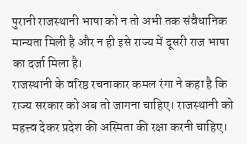पुरानी राजस्थानी भाषा को न तो अभी तक संवैधानिक मान्यता मिली है और न ही इसे राज्य में दूसरी राज भाषा का दर्जा मिला है।
राजस्थानी के वरिष्ठ रचनाकार कमल रंगा ने कहा है कि राज्य सरकार को अब तो जागना चाहिए। राजस्थानी को महत्त्व देकर प्रदेश की अस्मिता की रक्षा करनी चाहिए।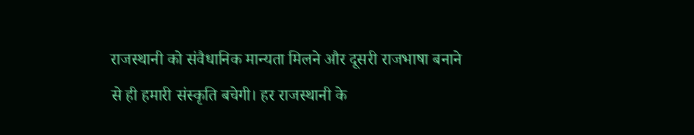राजस्थानी को संवैधानिक मान्यता मिलने और दूसरी राजभाषा बनाने से ही हमारी संस्कृति बचेगी। हर राजस्थानी के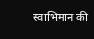स्वाभिमान की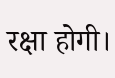रक्षा होगी।